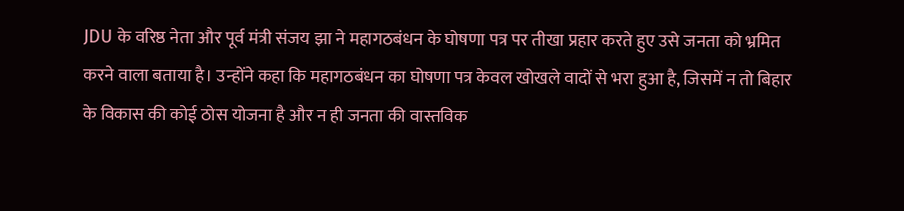JDU के वरिष्ठ नेता और पूर्व मंत्री संजय झा ने महागठबंधन के घोषणा पत्र पर तीखा प्रहार करते हुए उसे जनता को भ्रमित करने वाला बताया है। उन्होंने कहा कि महागठबंधन का घोषणा पत्र केवल खोखले वादों से भरा हुआ है, जिसमें न तो बिहार के विकास की कोई ठोस योजना है और न ही जनता की वास्तविक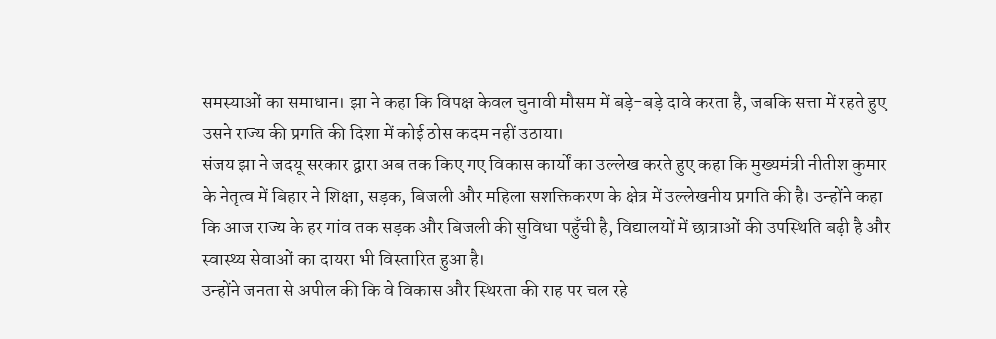समस्याओं का समाधान। झा ने कहा कि विपक्ष केवल चुनावी मौसम में बड़े-बड़े दावे करता है, जबकि सत्ता में रहते हुए उसने राज्य की प्रगति की दिशा में कोई ठोस कदम नहीं उठाया।
संजय झा ने जदयू सरकार द्वारा अब तक किए गए विकास कार्यों का उल्लेख करते हुए कहा कि मुख्यमंत्री नीतीश कुमार के नेतृत्व में बिहार ने शिक्षा, सड़क, बिजली और महिला सशक्तिकरण के क्षेत्र में उल्लेखनीय प्रगति की है। उन्होंने कहा कि आज राज्य के हर गांव तक सड़क और बिजली की सुविधा पहुँची है, विद्यालयों में छात्राओं की उपस्थिति बढ़ी है और स्वास्थ्य सेवाओं का दायरा भी विस्तारित हुआ है।
उन्होंने जनता से अपील की कि वे विकास और स्थिरता की राह पर चल रहे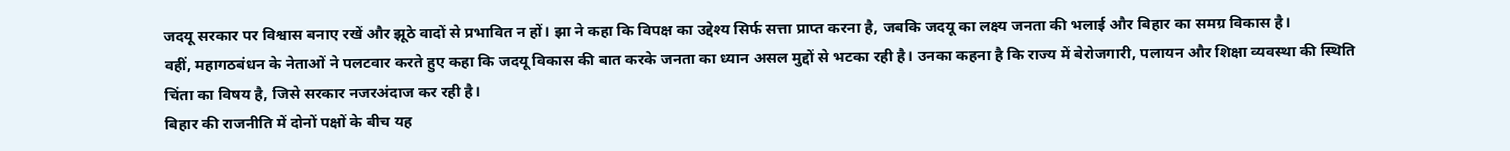जदयू सरकार पर विश्वास बनाए रखें और झूठे वादों से प्रभावित न हों। झा ने कहा कि विपक्ष का उद्देश्य सिर्फ सत्ता प्राप्त करना है, जबकि जदयू का लक्ष्य जनता की भलाई और बिहार का समग्र विकास है।
वहीं, महागठबंधन के नेताओं ने पलटवार करते हुए कहा कि जदयू विकास की बात करके जनता का ध्यान असल मुद्दों से भटका रही है। उनका कहना है कि राज्य में बेरोजगारी, पलायन और शिक्षा व्यवस्था की स्थिति चिंता का विषय है, जिसे सरकार नजरअंदाज कर रही है।
बिहार की राजनीति में दोनों पक्षों के बीच यह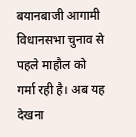बयानबाजी आगामी विधानसभा चुनाव से पहले माहौल को गर्मा रही है। अब यह देखना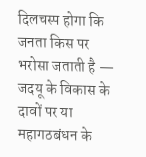दिलचस्प होगा कि जनता किस पर भरोसा जताती है — जदयू के विकास के दावों पर या महागठबंधन के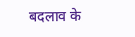बदलाव के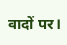वादों पर।